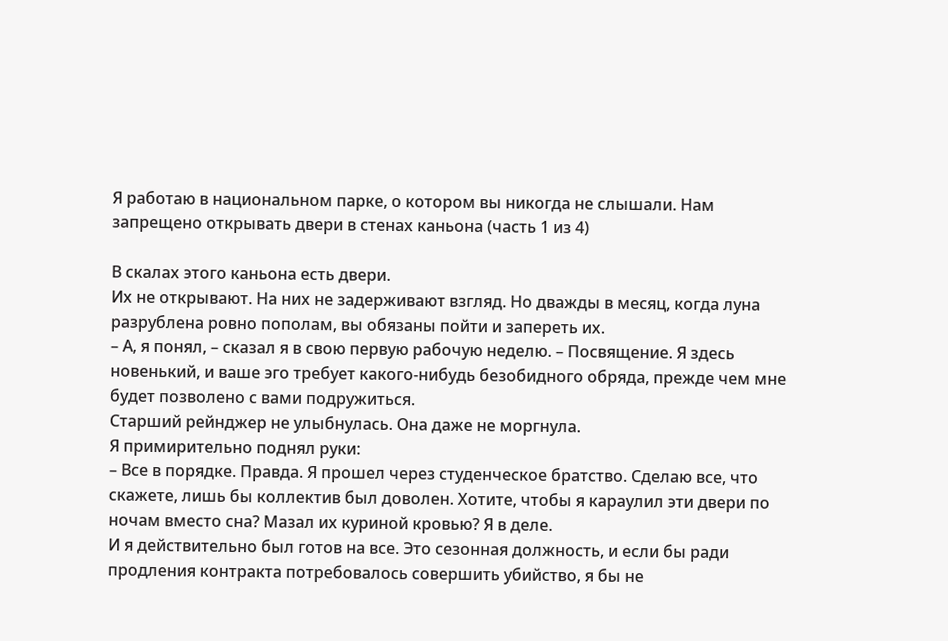Я работаю в национальном парке, о котором вы никогда не слышали. Нам запрещено открывать двери в стенах каньона (часть 1 из 4)

В скалах этого каньона есть двери.
Их не открывают. На них не задерживают взгляд. Но дважды в месяц, когда луна разрублена ровно пополам, вы обязаны пойти и запереть их.
– А, я понял, – сказал я в свою первую рабочую неделю. – Посвящение. Я здесь новенький, и ваше эго требует какого-нибудь безобидного обряда, прежде чем мне будет позволено с вами подружиться.
Старший рейнджер не улыбнулась. Она даже не моргнула.
Я примирительно поднял руки:
– Все в порядке. Правда. Я прошел через студенческое братство. Сделаю все, что скажете, лишь бы коллектив был доволен. Хотите, чтобы я караулил эти двери по ночам вместо сна? Мазал их куриной кровью? Я в деле.
И я действительно был готов на все. Это сезонная должность, и если бы ради продления контракта потребовалось совершить убийство, я бы не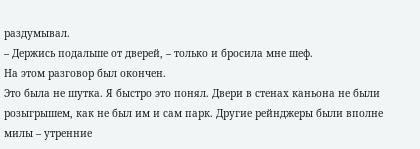раздумывал.
– Держись подальше от дверей, – только и бросила мне шеф.
На этом разговор был окончен.
Это была не шутка. Я быстро это понял. Двери в стенах каньона не были розыгрышем, как не был им и сам парк. Другие рейнджеры были вполне милы – утренние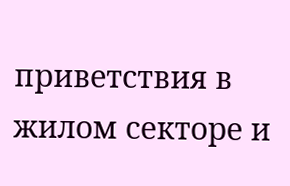приветствия в жилом секторе и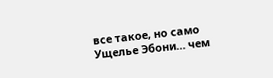все такое, но само Ущелье Эбони… чем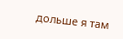дольше я там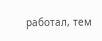работал, тем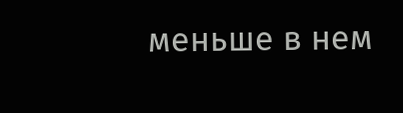меньше в нем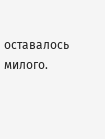оставалось милого.